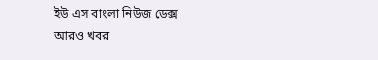ইউ এস বাংলা নিউজ ডেক্স
আরও খবর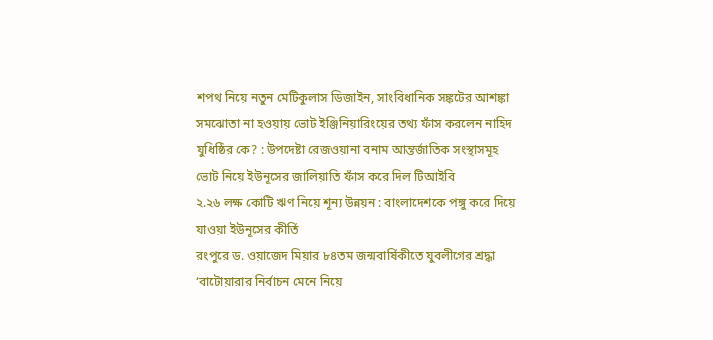শপথ নিয়ে নতুন মেটিকুলাস ডিজাইন, সাংবিধানিক সঙ্কটের আশঙ্কা
সমঝোতা না হওয়ায় ভোট ইঞ্জিনিয়ারিংয়ের তথ্য ফাঁস করলেন নাহিদ
যুধিষ্ঠির কে? : উপদেষ্টা রেজওয়ানা বনাম আন্তর্জাতিক সংস্থাসমূহ
ভোট নিয়ে ইউনূসের জালিয়াতি ফাঁস করে দিল টিআইবি
২.২৬ লক্ষ কোটি ঋণ নিয়ে শূন্য উন্নয়ন : বাংলাদেশকে পঙ্গু করে দিয়ে যাওয়া ইউনূসের কীর্তি
রংপুরে ড. ওয়াজেদ মিয়ার ৮৪তম জন্মবার্ষিকীতে যুবলীগের শ্রদ্ধা
‘বাটোয়ারার নির্বাচন মেনে নিয়ে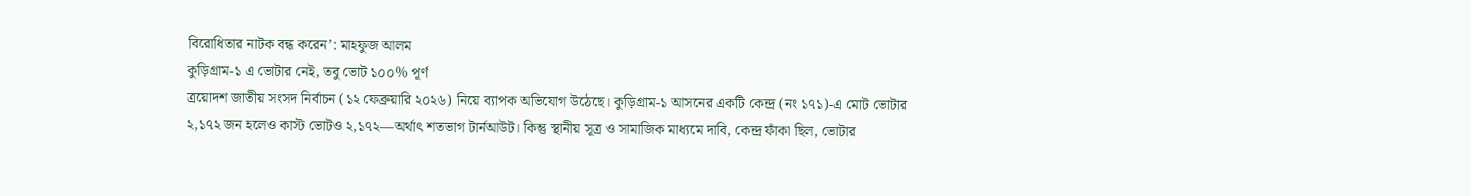বিরোধিতার নাটক বন্ধ করেন’: মাহফুজ আলম
কুড়িগ্রাম-১ এ ভোটার নেই, তবু ভোট ১০০% পূর্ণ
ত্রয়োদশ জাতীয় সংসদ নির্বাচন (১২ ফেব্রুয়ারি ২০২৬) নিয়ে ব্যাপক অভিযোগ উঠেছে। কুড়িগ্রাম-১ আসনের একটি কেন্দ্র (নং ১৭১)-এ মোট ভোটার ২,১৭২ জন হলেও কাস্ট ভোটও ২,১৭২—অর্থাৎ শতভাগ টার্নআউট। কিন্তু স্থানীয় সূত্র ও সামাজিক মাধ্যমে দাবি, কেন্দ্র ফাঁকা ছিল, ভোটার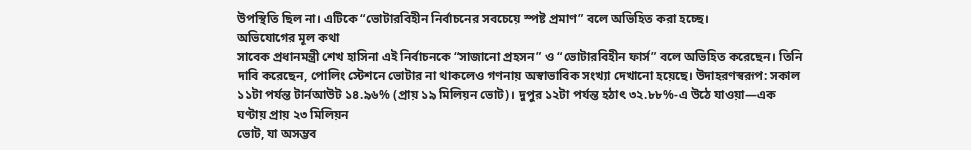উপস্থিতি ছিল না। এটিকে “ভোটারবিহীন নির্বাচনের সবচেয়ে স্পষ্ট প্রমাণ” বলে অভিহিত করা হচ্ছে।
অভিযোগের মূল কথা
সাবেক প্রধানমন্ত্রী শেখ হাসিনা এই নির্বাচনকে “সাজানো প্রহসন” ও “ভোটারবিহীন ফার্স” বলে অভিহিত করেছেন। তিনি দাবি করেছেন, পোলিং স্টেশনে ভোটার না থাকলেও গণনায় অস্বাভাবিক সংখ্যা দেখানো হয়েছে। উদাহরণস্বরূপ: সকাল ১১টা পর্যন্ত টার্নআউট ১৪.৯৬% (প্রায় ১৯ মিলিয়ন ভোট)। দুপুর ১২টা পর্যন্ত হঠাৎ ৩২.৮৮%-এ উঠে যাওয়া—এক ঘণ্টায় প্রায় ২৩ মিলিয়ন
ভোট, যা অসম্ভব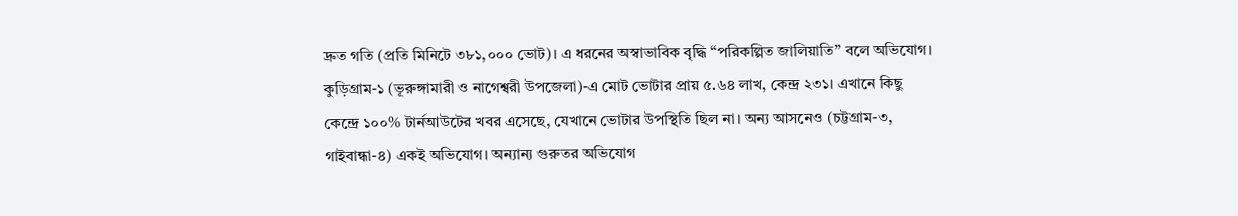দ্রুত গতি (প্রতি মিনিটে ৩৮১,০০০ ভোট)। এ ধরনের অস্বাভাবিক বৃদ্ধি “পরিকল্পিত জালিয়াতি” বলে অভিযোগ। কুড়িগ্রাম-১ (ভূরুঙ্গামারী ও নাগেশ্বরী উপজেলা)-এ মোট ভোটার প্রায় ৫.৬৪ লাখ, কেন্দ্র ২৩১। এখানে কিছু কেন্দ্রে ১০০% টার্নআউটের খবর এসেছে, যেখানে ভোটার উপস্থিতি ছিল না। অন্য আসনেও (চট্টগ্রাম-৩, গাইবান্ধা-৪) একই অভিযোগ। অন্যান্য গুরুতর অভিযোগ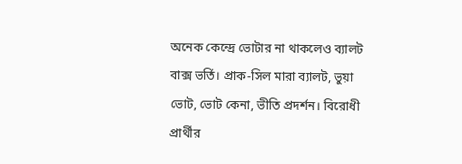অনেক কেন্দ্রে ভোটার না থাকলেও ব্যালট বাক্স ভর্তি। প্রাক-সিল মারা ব্যালট, ভুয়া ভোট, ভোট কেনা, ভীতি প্রদর্শন। বিরোধী প্রার্থীর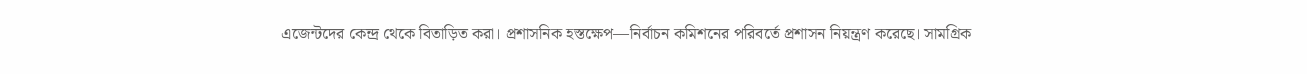এজেন্টদের কেন্দ্র থেকে বিতাড়িত করা। প্রশাসনিক হস্তক্ষেপ—নির্বাচন কমিশনের পরিবর্তে প্রশাসন নিয়ন্ত্রণ করেছে। সামগ্রিক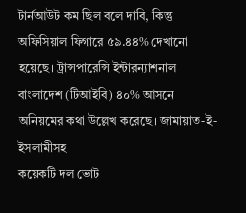টার্নআউট কম ছিল বলে দাবি, কিন্তু অফিসিয়াল ফিগারে ৫৯.৪৪% দেখানো হয়েছে। ট্রান্সপারেন্সি ইন্টারন্যাশনাল বাংলাদেশ (টিআইবি) ৪০% আসনে অনিয়মের কথা উল্লেখ করেছে। জামায়াত-ই-ইসলামীসহ
কয়েকটি দল ভোট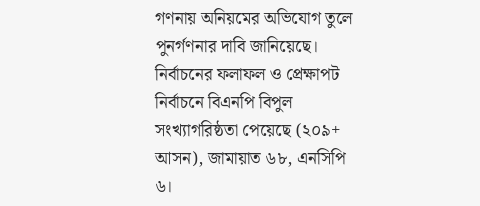গণনায় অনিয়মের অভিযোগ তুলে পুনর্গণনার দাবি জানিয়েছে। নির্বাচনের ফলাফল ও প্রেক্ষাপট নির্বাচনে বিএনপি বিপুল সংখ্যাগরিষ্ঠতা পেয়েছে (২০৯+ আসন), জামায়াত ৬৮, এনসিপি ৬।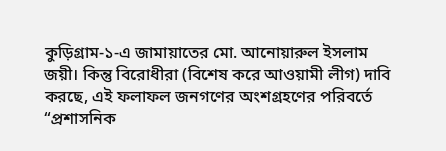কুড়িগ্রাম-১-এ জামায়াতের মো. আনোয়ারুল ইসলাম জয়ী। কিন্তু বিরোধীরা (বিশেষ করে আওয়ামী লীগ) দাবি করছে, এই ফলাফল জনগণের অংশগ্রহণের পরিবর্তে “প্রশাসনিক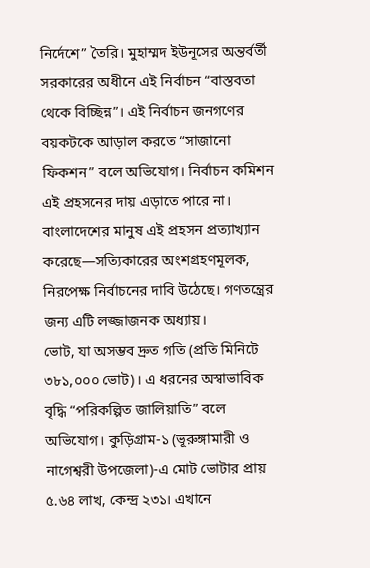নির্দেশে” তৈরি। মুহাম্মদ ইউনূসের অন্তর্বর্তী সরকারের অধীনে এই নির্বাচন “বাস্তবতা থেকে বিচ্ছিন্ন”। এই নির্বাচন জনগণের বয়কটকে আড়াল করতে “সাজানো ফিকশন” বলে অভিযোগ। নির্বাচন কমিশন এই প্রহসনের দায় এড়াতে পারে না। বাংলাদেশের মানুষ এই প্রহসন প্রত্যাখ্যান করেছে—সত্যিকারের অংশগ্রহণমূলক, নিরপেক্ষ নির্বাচনের দাবি উঠেছে। গণতন্ত্রের জন্য এটি লজ্জাজনক অধ্যায়।
ভোট, যা অসম্ভব দ্রুত গতি (প্রতি মিনিটে ৩৮১,০০০ ভোট)। এ ধরনের অস্বাভাবিক বৃদ্ধি “পরিকল্পিত জালিয়াতি” বলে অভিযোগ। কুড়িগ্রাম-১ (ভূরুঙ্গামারী ও নাগেশ্বরী উপজেলা)-এ মোট ভোটার প্রায় ৫.৬৪ লাখ, কেন্দ্র ২৩১। এখানে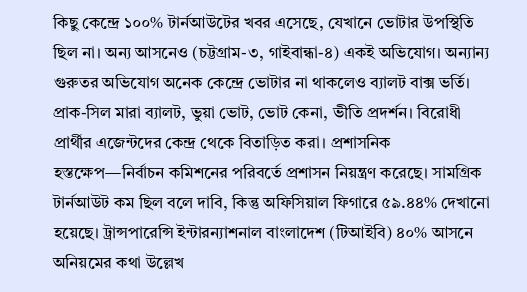কিছু কেন্দ্রে ১০০% টার্নআউটের খবর এসেছে, যেখানে ভোটার উপস্থিতি ছিল না। অন্য আসনেও (চট্টগ্রাম-৩, গাইবান্ধা-৪) একই অভিযোগ। অন্যান্য গুরুতর অভিযোগ অনেক কেন্দ্রে ভোটার না থাকলেও ব্যালট বাক্স ভর্তি। প্রাক-সিল মারা ব্যালট, ভুয়া ভোট, ভোট কেনা, ভীতি প্রদর্শন। বিরোধী প্রার্থীর এজেন্টদের কেন্দ্র থেকে বিতাড়িত করা। প্রশাসনিক হস্তক্ষেপ—নির্বাচন কমিশনের পরিবর্তে প্রশাসন নিয়ন্ত্রণ করেছে। সামগ্রিক টার্নআউট কম ছিল বলে দাবি, কিন্তু অফিসিয়াল ফিগারে ৫৯.৪৪% দেখানো হয়েছে। ট্রান্সপারেন্সি ইন্টারন্যাশনাল বাংলাদেশ (টিআইবি) ৪০% আসনে অনিয়মের কথা উল্লেখ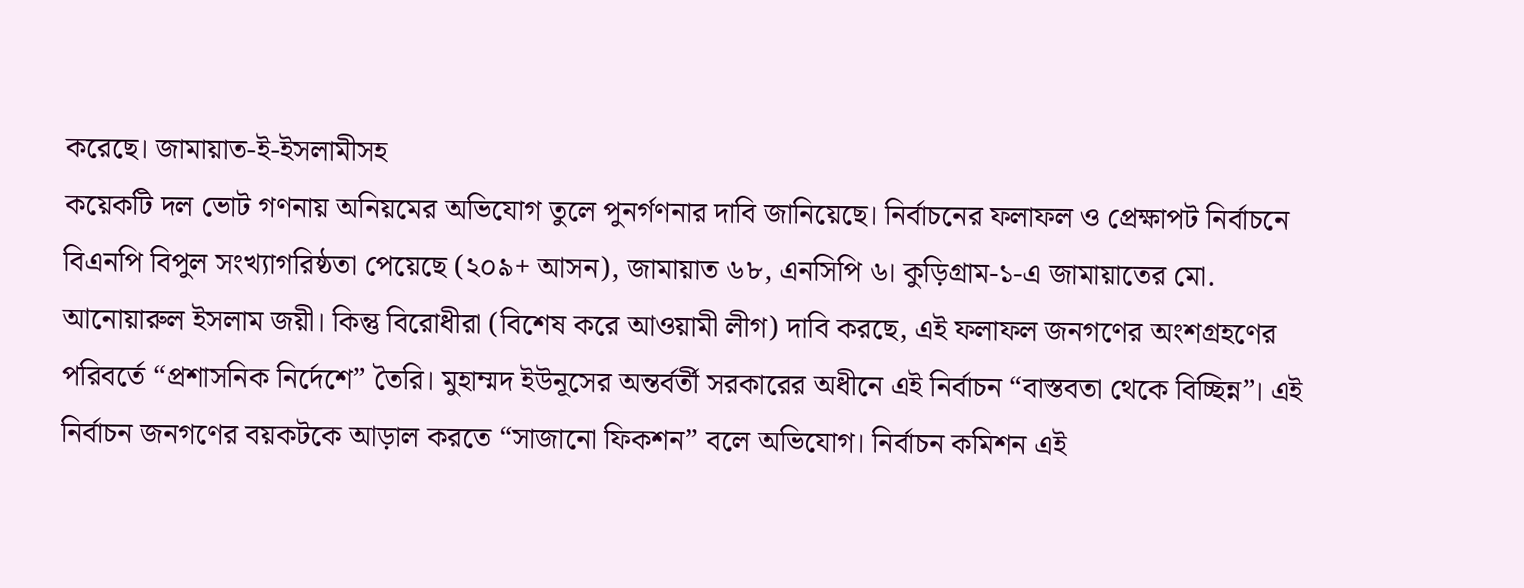করেছে। জামায়াত-ই-ইসলামীসহ
কয়েকটি দল ভোট গণনায় অনিয়মের অভিযোগ তুলে পুনর্গণনার দাবি জানিয়েছে। নির্বাচনের ফলাফল ও প্রেক্ষাপট নির্বাচনে বিএনপি বিপুল সংখ্যাগরিষ্ঠতা পেয়েছে (২০৯+ আসন), জামায়াত ৬৮, এনসিপি ৬। কুড়িগ্রাম-১-এ জামায়াতের মো. আনোয়ারুল ইসলাম জয়ী। কিন্তু বিরোধীরা (বিশেষ করে আওয়ামী লীগ) দাবি করছে, এই ফলাফল জনগণের অংশগ্রহণের পরিবর্তে “প্রশাসনিক নির্দেশে” তৈরি। মুহাম্মদ ইউনূসের অন্তর্বর্তী সরকারের অধীনে এই নির্বাচন “বাস্তবতা থেকে বিচ্ছিন্ন”। এই নির্বাচন জনগণের বয়কটকে আড়াল করতে “সাজানো ফিকশন” বলে অভিযোগ। নির্বাচন কমিশন এই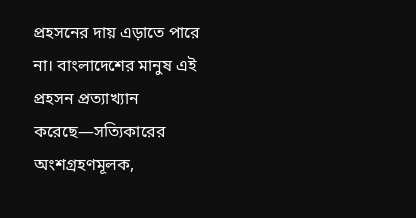প্রহসনের দায় এড়াতে পারে না। বাংলাদেশের মানুষ এই প্রহসন প্রত্যাখ্যান করেছে—সত্যিকারের অংশগ্রহণমূলক,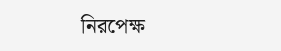নিরপেক্ষ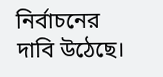নির্বাচনের দাবি উঠেছে।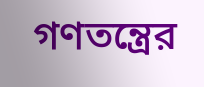গণতন্ত্রের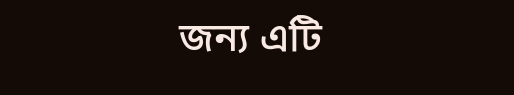জন্য এটি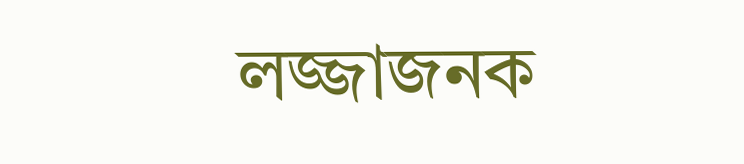লজ্জাজনক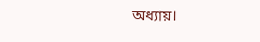অধ্যায়।